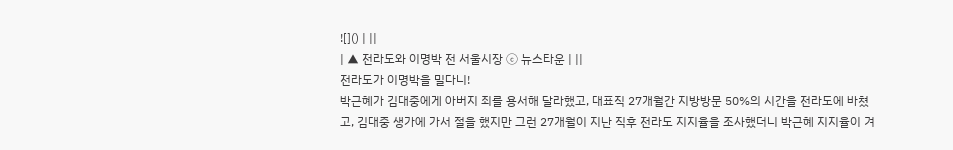![]() | ||
| ▲ 전라도와 이명박 전 서울시장 ⓒ 뉴스타운 | ||
전라도가 이명박을 밀다니!
박근혜가 김대중에게 아버지 죄를 용서해 달라했고, 대표직 27개월간 지방방문 50%의 시간을 전라도에 바쳤고, 김대중 생가에 가서 절을 했지만 그런 27개월이 지난 직후 전라도 지지율을 조사했더니 박근혜 지지율이 겨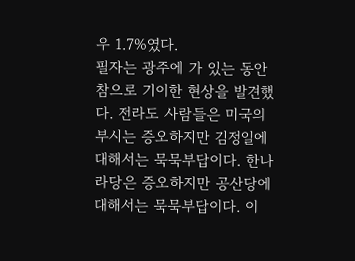우 1.7%였다.
필자는 광주에 가 있는 동안 참으로 기이한 현상을 발견했다. 전라도 사람들은 미국의 부시는 증오하지만 김정일에 대해서는 묵묵부답이다. 한나라당은 증오하지만 공산당에 대해서는 묵묵부답이다. 이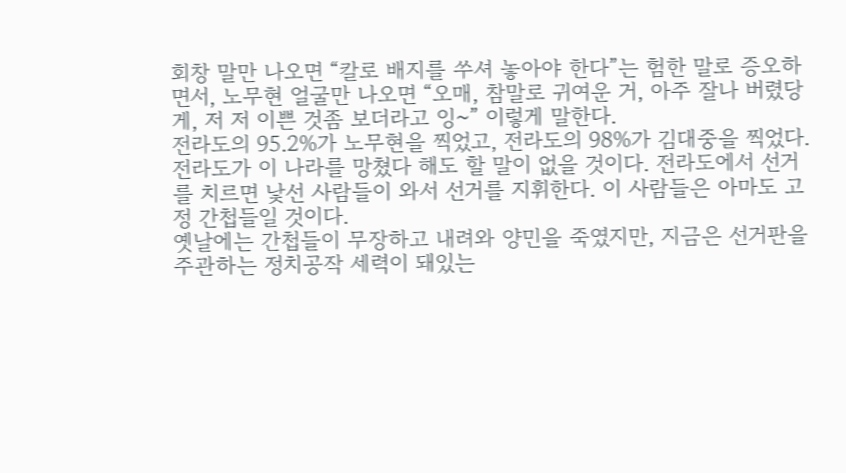회창 말만 나오면 “칼로 배지를 쑤셔 놓아야 한다”는 험한 말로 증오하면서, 노무현 얼굴만 나오면 “오매, 참말로 귀여운 거, 아주 잘나 버렸당게, 저 저 이쁜 것좀 보더라고 잉~” 이렇게 말한다.
전라도의 95.2%가 노무현을 찍었고, 전라도의 98%가 김대중을 찍었다. 전라도가 이 나라를 망쳤다 해도 할 말이 없을 것이다. 전라도에서 선거를 치르면 낯선 사람들이 와서 선거를 지휘한다. 이 사람들은 아마도 고정 간첩들일 것이다.
옛날에는 간첩들이 무장하고 내려와 양민을 죽였지만, 지금은 선거판을 주관하는 정치공작 세력이 돼있는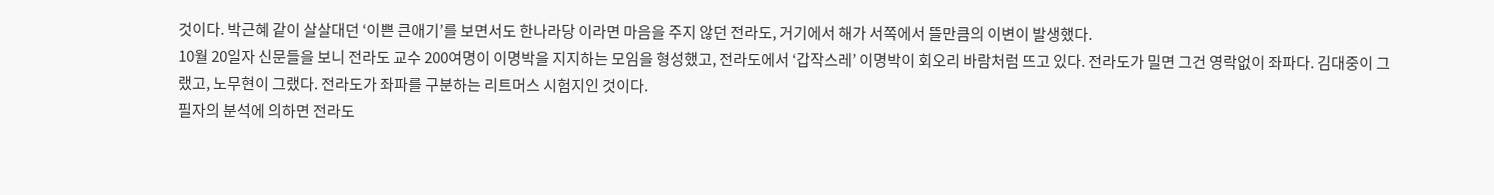것이다. 박근혜 같이 살살대던 ‘이쁜 큰애기’를 보면서도 한나라당 이라면 마음을 주지 않던 전라도, 거기에서 해가 서쪽에서 뜰만큼의 이변이 발생했다.
10월 20일자 신문들을 보니 전라도 교수 200여명이 이명박을 지지하는 모임을 형성했고, 전라도에서 ‘갑작스레’ 이명박이 회오리 바람처럼 뜨고 있다. 전라도가 밀면 그건 영락없이 좌파다. 김대중이 그랬고, 노무현이 그랬다. 전라도가 좌파를 구분하는 리트머스 시험지인 것이다.
필자의 분석에 의하면 전라도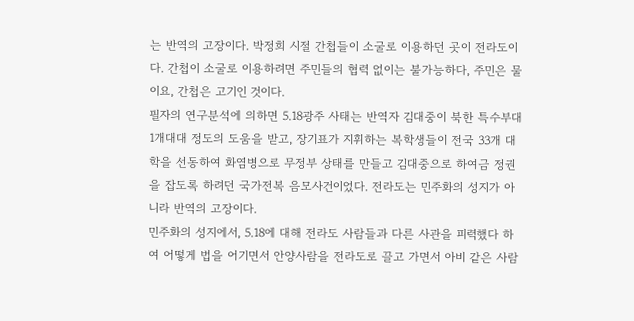는 반역의 고장이다. 박정희 시절 간첩들이 소굴로 이용하던 곳이 전라도이다. 간첩이 소굴로 이용하려면 주민들의 협력 없이는 불가능하다, 주민은 물이요, 간첩은 고기인 것이다.
필자의 연구분석에 의하면 5.18광주 사태는 반역자 김대중이 북한 특수부대 1개대대 정도의 도움을 받고, 장기표가 지휘하는 복학생들이 전국 33개 대학을 선동하여 화염병으로 무정부 상태를 만들고 김대중으로 하여금 정권을 잡도록 하려던 국가전복 음모사건이었다. 전라도는 민주화의 성지가 아니라 반역의 고장이다.
민주화의 성지에서, 5.18에 대해 전라도 사람들과 다른 사관을 피력했다 하여 어떻게 법을 어기면서 안양사람을 전라도로 끌고 가면서 아비 같은 사람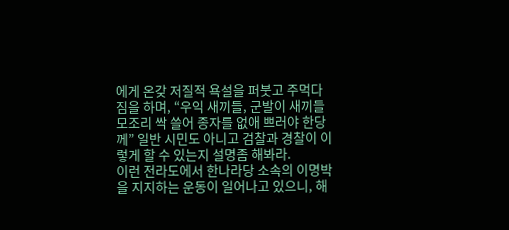에게 온갖 저질적 욕설을 퍼붓고 주먹다짐을 하며, “우익 새끼들, 군발이 새끼들 모조리 싹 쓸어 종자를 없애 쁘러야 한당께” 일반 시민도 아니고 검찰과 경찰이 이렇게 할 수 있는지 설명좀 해봐라.
이런 전라도에서 한나라당 소속의 이명박을 지지하는 운동이 일어나고 있으니, 해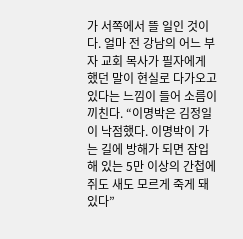가 서쪽에서 뜰 일인 것이다. 얼마 전 강남의 어느 부자 교회 목사가 필자에게 했던 말이 현실로 다가오고 있다는 느낌이 들어 소름이 끼친다. “이명박은 김정일이 낙점했다. 이명박이 가는 길에 방해가 되면 잠입해 있는 5만 이상의 간첩에 쥐도 새도 모르게 죽게 돼 있다”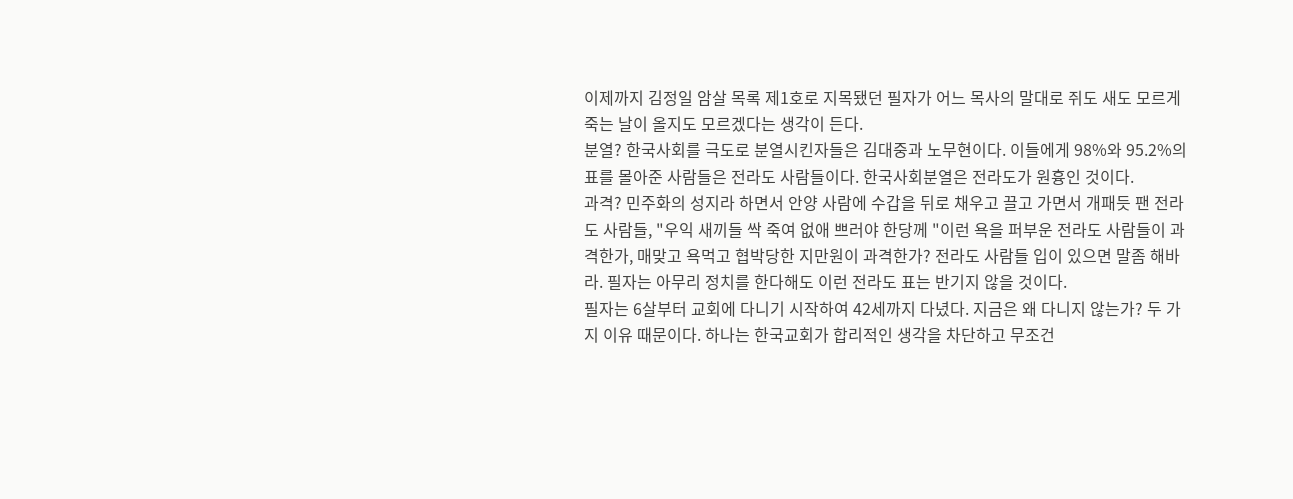이제까지 김정일 암살 목록 제1호로 지목됐던 필자가 어느 목사의 말대로 쥐도 새도 모르게 죽는 날이 올지도 모르겠다는 생각이 든다.
분열? 한국사회를 극도로 분열시킨자들은 김대중과 노무현이다. 이들에게 98%와 95.2%의 표를 몰아준 사람들은 전라도 사람들이다. 한국사회분열은 전라도가 원흉인 것이다.
과격? 민주화의 성지라 하면서 안양 사람에 수갑을 뒤로 채우고 끌고 가면서 개패듯 팬 전라도 사람들, "우익 새끼들 싹 죽여 없애 쁘러야 한당께 "이런 욕을 퍼부운 전라도 사람들이 과격한가, 매맞고 욕먹고 협박당한 지만원이 과격한가? 전라도 사람들 입이 있으면 말좀 해바라. 필자는 아무리 정치를 한다해도 이런 전라도 표는 반기지 않을 것이다.
필자는 6살부터 교회에 다니기 시작하여 42세까지 다녔다. 지금은 왜 다니지 않는가? 두 가지 이유 때문이다. 하나는 한국교회가 합리적인 생각을 차단하고 무조건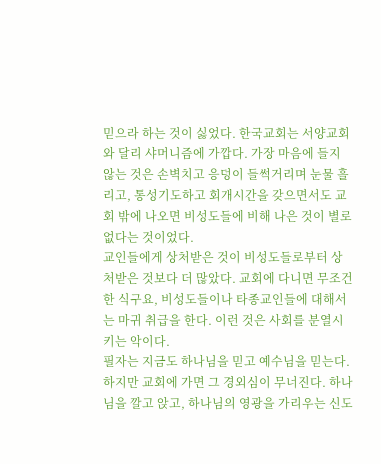믿으라 하는 것이 싫었다. 한국교회는 서양교회와 달리 샤머니즘에 가깝다. 가장 마음에 들지 않는 것은 손벽치고 응덩이 들썩거리며 눈물 흘리고, 통성기도하고 회개시간을 갖으면서도 교회 밖에 나오면 비성도들에 비해 나은 것이 별로 없다는 것이었다.
교인들에게 상처받은 것이 비성도들로부터 상처받은 것보다 더 많았다. 교회에 다니면 무조건 한 식구요, 비성도들이나 타종교인들에 대해서는 마귀 취급을 한다. 이런 것은 사회를 분열시키는 악이다.
필자는 지금도 하나님을 믿고 예수님을 믿는다. 하지만 교회에 가면 그 경외심이 무너진다. 하나님을 깔고 앉고, 하나님의 영광을 가리우는 신도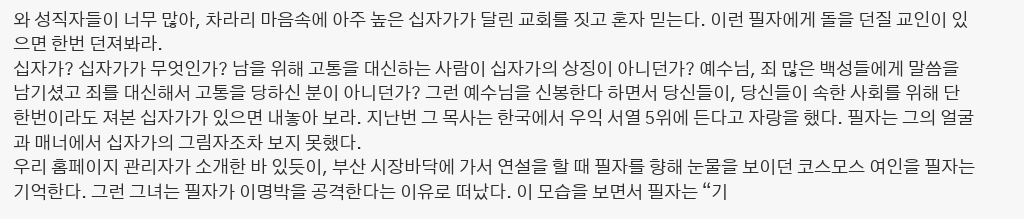와 성직자들이 너무 많아, 차라리 마음속에 아주 높은 십자가가 달린 교회를 짓고 혼자 믿는다. 이런 필자에게 돌을 던질 교인이 있으면 한번 던져봐라.
십자가? 십자가가 무엇인가? 남을 위해 고통을 대신하는 사람이 십자가의 상징이 아니던가? 예수님, 죄 많은 백성들에게 말씀을 남기셨고 죄를 대신해서 고통을 당하신 분이 아니던가? 그런 예수님을 신봉한다 하면서 당신들이, 당신들이 속한 사회를 위해 단 한번이라도 져본 십자가가 있으면 내놓아 보라. 지난번 그 목사는 한국에서 우익 서열 5위에 든다고 자랑을 했다. 필자는 그의 얼굴과 매너에서 십자가의 그림자조차 보지 못했다.
우리 홈페이지 관리자가 소개한 바 있듯이, 부산 시장바닥에 가서 연설을 할 때 필자를 향해 눈물을 보이던 코스모스 여인을 필자는 기억한다. 그런 그녀는 필자가 이명박을 공격한다는 이유로 떠났다. 이 모습을 보면서 필자는 “기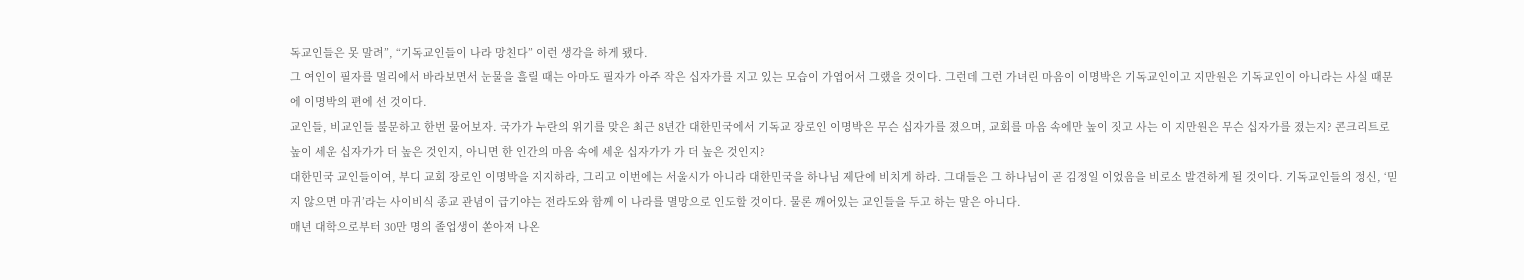독교인들은 못 말려”, “기독교인들이 나라 망친다” 이런 생각을 하게 됐다.
그 여인이 필자를 멀리에서 바라보면서 눈물을 흘릴 때는 아마도 필자가 아주 작은 십자가를 지고 있는 모습이 가엽어서 그랬을 것이다. 그런데 그런 가녀린 마음이 이명박은 기독교인이고 지만원은 기독교인이 아니라는 사실 때문에 이명박의 편에 선 것이다.
교인들, 비교인들 불문하고 한번 물어보자. 국가가 누란의 위기를 맞은 최근 8년간 대한민국에서 기독교 장로인 이명박은 무슨 십자가를 졌으며, 교회를 마음 속에만 높이 짓고 사는 이 지만원은 무슨 십자가를 졌는지? 콘크리트로 높이 세운 십자가가 더 높은 것인지, 아니면 한 인간의 마음 속에 세운 십자가가 가 더 높은 것인지?
대한민국 교인들이여, 부디 교회 장로인 이명박을 지지하라, 그리고 이번에는 서울시가 아니라 대한민국을 하나님 제단에 비치게 하라. 그대들은 그 하나님이 곧 김정일 이었음을 비로소 발견하게 될 것이다. 기독교인들의 정신, ‘믿지 않으면 마귀’라는 사이비식 종교 관념이 급기야는 전라도와 함께 이 나라를 멸망으로 인도할 것이다. 물론 깨어있는 교인들을 두고 하는 말은 아니다.
매년 대학으로부터 30만 명의 졸업생이 쏟아져 나온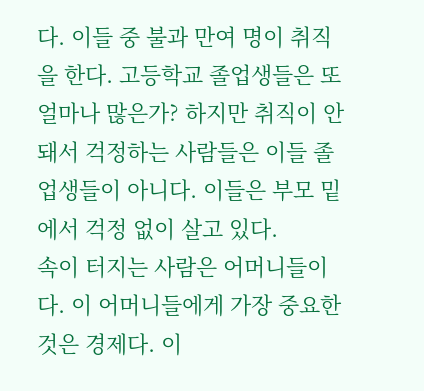다. 이들 중 불과 만여 명이 취직을 한다. 고등학교 졸업생들은 또 얼마나 많은가? 하지만 취직이 안돼서 걱정하는 사람들은 이들 졸업생들이 아니다. 이들은 부모 밑에서 걱정 없이 살고 있다.
속이 터지는 사람은 어머니들이다. 이 어머니들에게 가장 중요한 것은 경제다. 이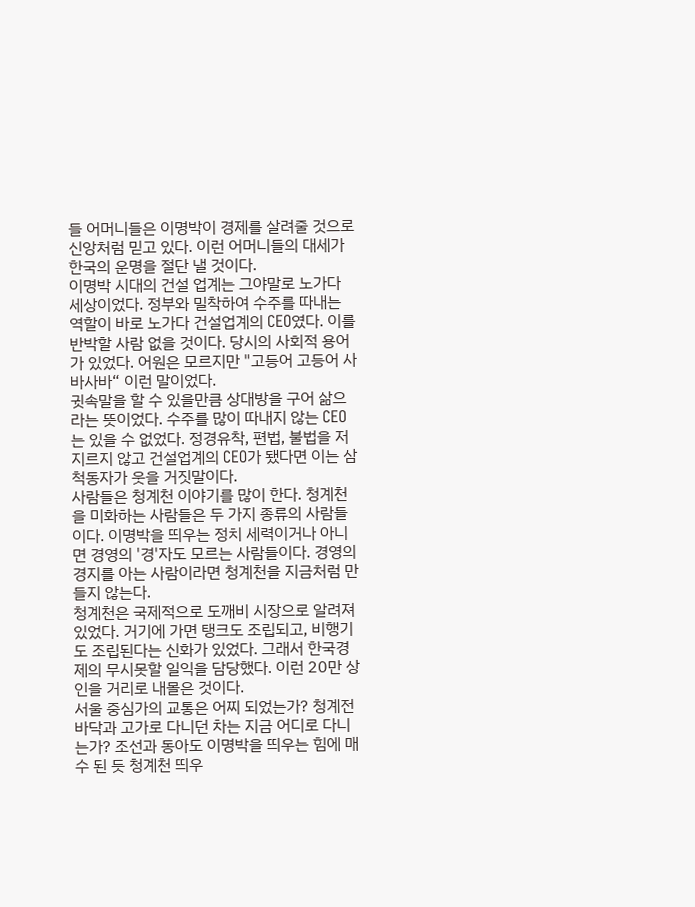들 어머니들은 이명박이 경제를 살려줄 것으로 신앙처럼 믿고 있다. 이런 어머니들의 대세가 한국의 운명을 절단 낼 것이다.
이명박 시대의 건설 업계는 그야말로 노가다 세상이었다. 정부와 밀착하여 수주를 따내는 역할이 바로 노가다 건설업계의 CEO였다. 이를 반박할 사람 없을 것이다. 당시의 사회적 용어가 있었다. 어원은 모르지만 "고등어 고등어 사바사바“ 이런 말이었다.
귓속말을 할 수 있을만큼 상대방을 구어 삶으라는 뜻이었다. 수주를 많이 따내지 않는 CEO는 있을 수 없었다. 정경유착, 편법, 불법을 저지르지 않고 건설업계의 CEO가 됐다면 이는 삼척동자가 웃을 거짓말이다.
사람들은 청계천 이야기를 많이 한다. 청계천을 미화하는 사람들은 두 가지 종류의 사람들이다. 이명박을 띄우는 정치 세력이거나 아니면 경영의 '경'자도 모르는 사람들이다. 경영의 경지를 아는 사람이라면 청계천을 지금처럼 만들지 않는다.
청계천은 국제적으로 도깨비 시장으로 알려져 있었다. 거기에 가면 탱크도 조립되고, 비행기도 조립된다는 신화가 있었다. 그래서 한국경제의 무시못할 일익을 담당했다. 이런 20만 상인을 거리로 내몰은 것이다.
서울 중심가의 교통은 어찌 되었는가? 청계전 바닥과 고가로 다니던 차는 지금 어디로 다니는가? 조선과 동아도 이명박을 띄우는 힘에 매수 된 듯 청계천 띄우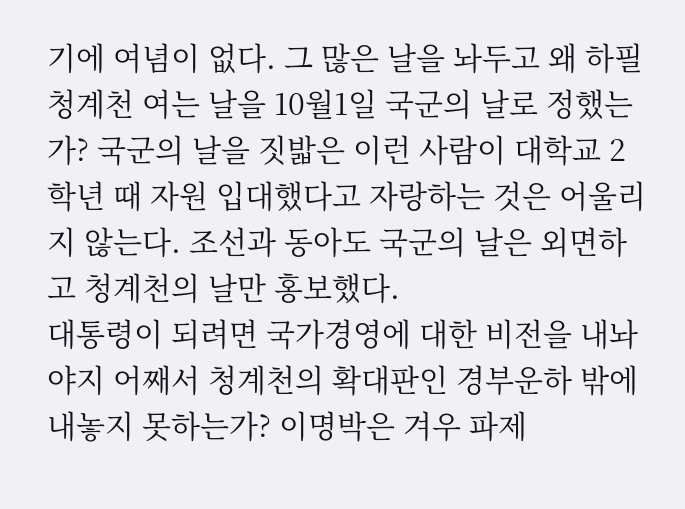기에 여념이 없다. 그 많은 날을 놔두고 왜 하필 청계천 여는 날을 10월1일 국군의 날로 정했는가? 국군의 날을 짓밟은 이런 사람이 대학교 2학년 때 자원 입대했다고 자랑하는 것은 어울리지 않는다. 조선과 동아도 국군의 날은 외면하고 청계천의 날만 홍보했다.
대통령이 되려면 국가경영에 대한 비전을 내놔야지 어째서 청계천의 확대판인 경부운하 밖에 내놓지 못하는가? 이명박은 겨우 파제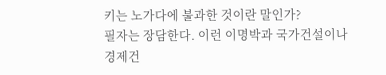키는 노가다에 불과한 것이란 말인가?
필자는 장담한다. 이런 이명박과 국가건설이나 경제건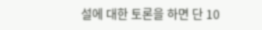설에 대한 토론을 하면 단 10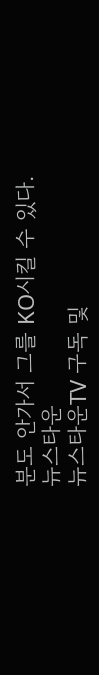분도 안가서 그를 KO시킬 수 있다.
뉴스타운
뉴스타운TV 구독 및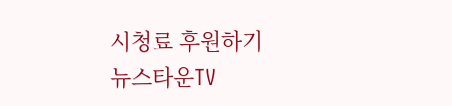시청료 후원하기
뉴스타운TV